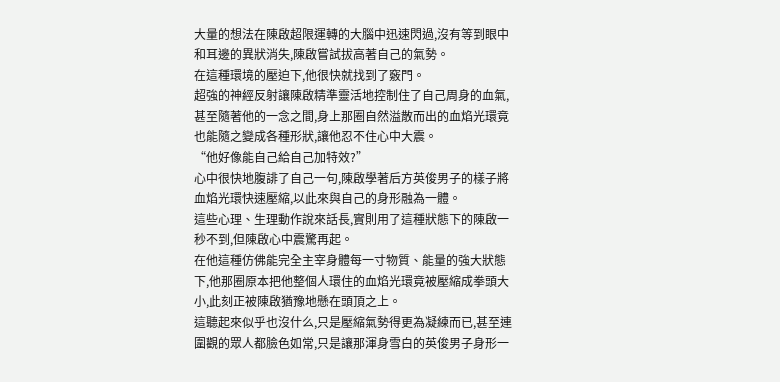大量的想法在陳啟超限運轉的大腦中迅速閃過,沒有等到眼中和耳邊的異狀消失,陳啟嘗試拔高著自己的氣勢。
在這種環境的壓迫下,他很快就找到了竅門。
超強的神經反射讓陳啟精準靈活地控制住了自己周身的血氣,甚至隨著他的一念之間,身上那圈自然溢散而出的血焰光環竟也能隨之變成各種形狀,讓他忍不住心中大震。
“他好像能自己給自己加特效?”
心中很快地腹誹了自己一句,陳啟學著后方英俊男子的樣子將血焰光環快速壓縮,以此來與自己的身形融為一體。
這些心理、生理動作說來話長,實則用了這種狀態下的陳啟一秒不到,但陳啟心中震驚再起。
在他這種仿佛能完全主宰身體每一寸物質、能量的強大狀態下,他那圈原本把他整個人環住的血焰光環竟被壓縮成拳頭大小,此刻正被陳啟猶豫地懸在頭頂之上。
這聽起來似乎也沒什么,只是壓縮氣勢得更為凝練而已,甚至連圍觀的眾人都臉色如常,只是讓那渾身雪白的英俊男子身形一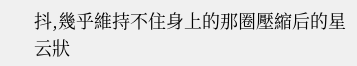抖,幾乎維持不住身上的那圈壓縮后的星云狀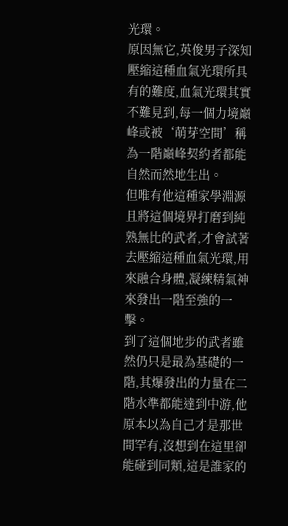光環。
原因無它,英俊男子深知壓縮這種血氣光環所具有的難度,血氣光環其實不難見到,每一個力境巔峰或被‘萌芽空間’稱為一階巔峰契約者都能自然而然地生出。
但唯有他這種家學淵源且將這個境界打磨到純熟無比的武者,才會試著去壓縮這種血氣光環,用來融合身體,凝練精氣神來發出一階至強的一擊。
到了這個地步的武者雖然仍只是最為基礎的一階,其爆發出的力量在二階水準都能達到中游,他原本以為自己才是那世間罕有,沒想到在這里卻能碰到同類,這是誰家的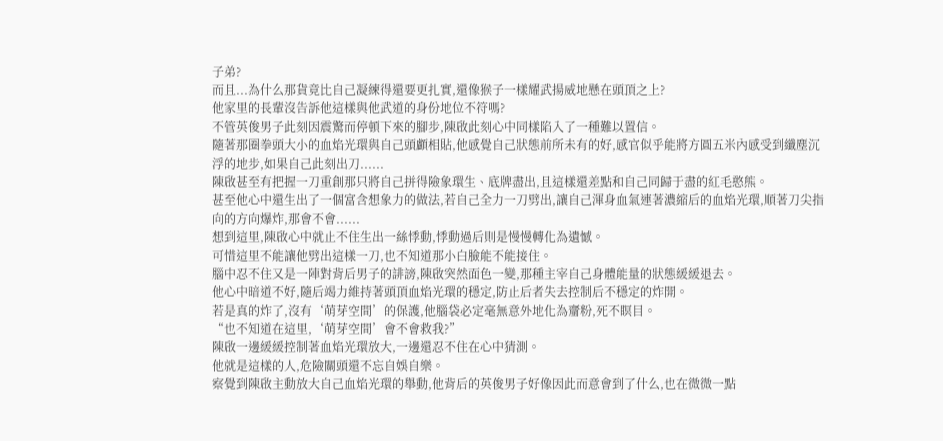子弟?
而且...為什么那貨竟比自己凝練得還要更扎實,還像猴子一樣耀武揚威地懸在頭頂之上?
他家里的長輩沒告訴他這樣與他武道的身份地位不符嗎?
不管英俊男子此刻因震驚而停頓下來的腳步,陳啟此刻心中同樣陷入了一種難以置信。
隨著那圈拳頭大小的血焰光環與自己頭顱相貼,他感覺自己狀態前所未有的好,感官似乎能將方圓五米內感受到纖塵沉浮的地步,如果自己此刻出刀......
陳啟甚至有把握一刀重創那只將自己拼得險象環生、底牌盡出,且這樣還差點和自己同歸于盡的紅毛憨熊。
甚至他心中還生出了一個富含想象力的做法,若自己全力一刀劈出,讓自己渾身血氣連著濃縮后的血焰光環,順著刀尖指向的方向爆炸,那會不會......
想到這里,陳啟心中就止不住生出一絲悸動,悸動過后則是慢慢轉化為遺憾。
可惜這里不能讓他劈出這樣一刀,也不知道那小白臉能不能接住。
腦中忍不住又是一陣對背后男子的誹謗,陳啟突然面色一變,那種主宰自己身體能量的狀態緩緩退去。
他心中暗道不好,隨后竭力維持著頭頂血焰光環的穩定,防止后者失去控制后不穩定的炸開。
若是真的炸了,沒有‘萌芽空間’的保護,他腦袋必定毫無意外地化為齏粉,死不瞑目。
“也不知道在這里,‘萌芽空間’會不會救我?”
陳啟一邊緩緩控制著血焰光環放大,一邊還忍不住在心中猜測。
他就是這樣的人,危險關頭還不忘自娛自樂。
察覺到陳啟主動放大自己血焰光環的舉動,他背后的英俊男子好像因此而意會到了什么,也在微微一點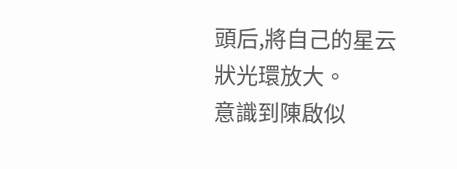頭后,將自己的星云狀光環放大。
意識到陳啟似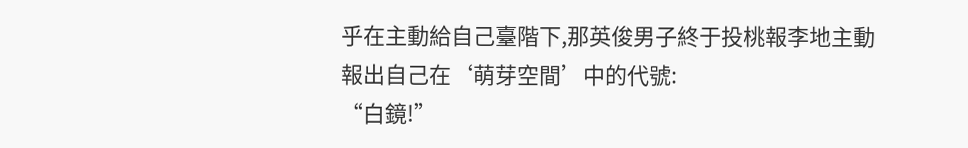乎在主動給自己臺階下,那英俊男子終于投桃報李地主動報出自己在‘萌芽空間’中的代號:
“白鏡!”